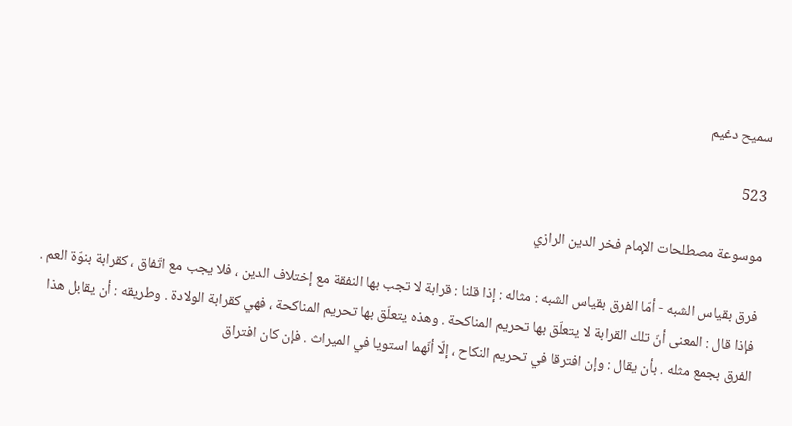سميح دغيم

523

موسوعة مصطلحات الإمام فخر الدين الرازي

فرق بقياس الشبه - أمّا الفرق بقياس الشبه : مثاله : إذا قلنا : قرابة لا تجب بها النفقة مع إختلاف الدين ، فلا يجب مع اتّفاق ، كقرابة بنوّة العم . فإذا قال : المعنى أنّ تلك القرابة لا يتعلّق بها تحريم المناكحة . وهذه يتعلّق بها تحريم المناكحة ، فهي كقرابة الولادة . وطريقه : أن يقابل هذا الفرق بجمع مثله . بأن يقال : وإن افترقا في تحريم النكاح ، إلّا أنّهما استويا في الميراث . فإن كان افتراق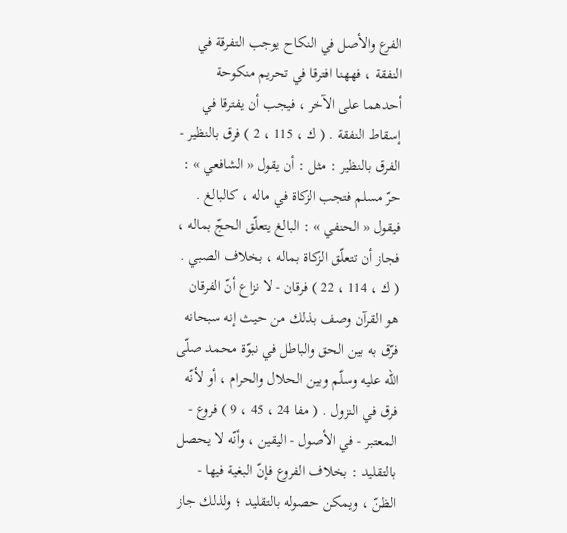الفرع والأصل في النكاح يوجب التفرقة في النفقة ، فههنا افترقا في تحريم منكوحة أحدهما على الآخر ، فيجب أن يفترقا في إسقاط النفقة . ( ك ، 115 ، 2 ) فرق بالنظير - الفرق بالنظير : مثل : أن يقول « الشافعي » : حرّ مسلم فتجب الزكاة في ماله ، كالبالغ . فيقول « الحنفي » : البالغ يتعلّق الحجّ بماله ، فجاز أن تتعلّق الزكاة بماله ، بخلاف الصبي . ( ك ، 114 ، 22 ) فرقان - لا نزاع أنّ الفرقان هو القرآن وصف بذلك من حيث إنه سبحانه فرّق به بين الحق والباطل في نبوّة محمد صلّى اللّه عليه وسلّم وبين الحلال والحرام ، أو لأنّه فرق في النزول . ( مفا 24 ، 45 ، 9 ) فروع - المعتبر - في الأصول - اليقين ، وأنّه لا يحصل بالتقليد : بخلاف الفروع فإنّ البغية فيها - الظنّ ، ويمكن حصوله بالتقليد ؛ ولذلك جاز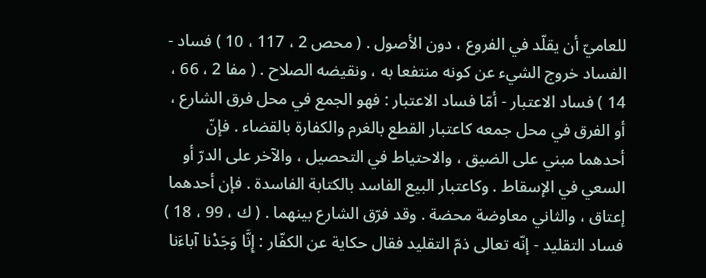للعاميّ أن يقلّد في الفروع ، دون الأصول . ( محص 2 ، 117 ، 10 ) فساد - الفساد خروج الشيء عن كونه منتفعا به ، ونقيضه الصلاح . ( مفا 2 ، 66 ، 14 ) فساد الاعتبار - أمّا فساد الاعتبار : فهو الجمع في محل فرق الشارع ، أو الفرق في محل جمعه كاعتبار القطع بالغرم والكفارة بالقضاء . فإنّ أحدهما مبني على الضيق ، والاحتياط في التحصيل ، والآخر على الدرّ أو السعي في الإسقاط . وكاعتبار البيع الفاسد بالكتابة الفاسدة . فإن أحدهما إعتاق ، والثاني معاوضة محضة . وقد فرّق الشارع بينهما . ( ك ، 99 ، 18 ) فساد التقليد - إنّه تعالى ذمّ التقليد فقال حكاية عن الكفّار : إِنَّا وَجَدْنا آباءَنا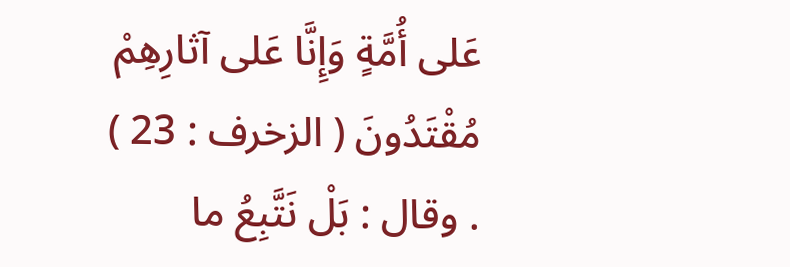عَلى أُمَّةٍ وَإِنَّا عَلى آثارِهِمْ مُقْتَدُونَ ( الزخرف : 23 ) . وقال : بَلْ نَتَّبِعُ ما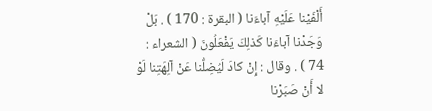أَلْفَيْنا عَلَيْهِ آباءَنا ( البقرة : 170 ) . بَلْ وَجَدْنا آباءَنا كَذلِكَ يَفْعَلُونَ ( الشعراء : 74 ) . وقال : إِنْ كادَ لَيُضِلُّنا عَنْ آلِهَتِنا لَوْ لا أَنْ صَبَرْنا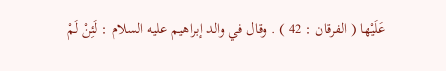عَلَيْها ( الفرقان : 42 ) . وقال في والد إبراهيم عليه السلام : لَئِنْ لَمْ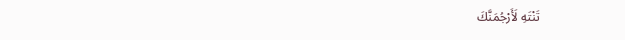تَنْتَهِ لَأَرْجُمَنَّكَ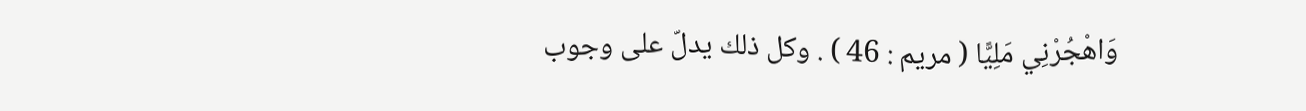وَاهْجُرْنِي مَلِيًّا ( مريم : 46 ) . وكل ذلك يدلّ على وجوب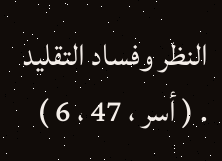النظر وفساد التقليد . ( أسر ، 47 ، 6 )